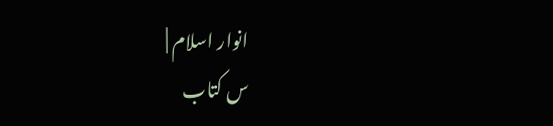انوار اسلام |
س کتاب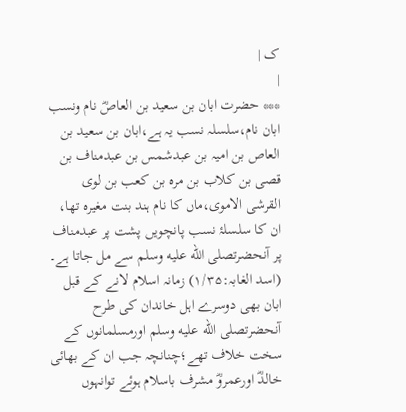ک |
|
*** حضرت ابان بن سعید بن العاصؓ نام ونسب ابان نام،سلسلہ نسب یہ ہے،ابان بن سعید بن العاص بن امیہ بن عبدشمس بن عبدمناف بن قصی بن کلاب بن مرہ بن کعب بن لوی القرشی الاموی،ماں کا نام ہند بنت مغیرہ تھا، ان کا سلسلۂ نسب پانچویں پشت پر عبدمناف پر آنحضرتصلى الله عليه وسلم سے مل جاتا ہے۔ (اسد الغابہ:۱/۳۵) زمانہ اسلام لانے کے قبل ابان بھی دوسرے اہل خاندان کی طرح آنحضرتصلى الله عليه وسلم اورمسلمانوں کے سخت خلاف تھے؛چنانچہ جب ان کے بھائی خالدؓ اورعمروؓ مشرف باسلام ہوئے توانہوں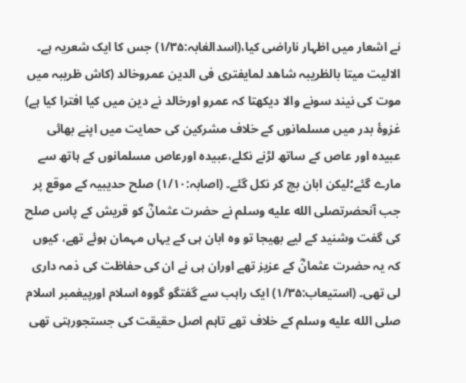نے اشعار میں اظہار ناراضی کیا،(اسدالغابہ:۱/۳۵) جس کا ایک شعریہ ہے۔ الالیت میتا بالظریبہ شاھد لمایفتری فی الدین عمروخالد (کاش ظریبہ میں موت کی نیند سونے والا دیکھتا کہ عمرو اورخالد نے دین میں کیا افترا کیا ہے) غزوۂ بدر میں مسلمانوں کے خلاف مشرکین کی حمایت میں اپنے بھائی عبیدہ اور عاص کے ساتھ لڑنے نکلے،عبیدہ اورعاص مسلمانوں کے ہاتھ سے مارے گئے؛لیکن ابان بچ کر نکل گئے۔ (اصابہ:۱/۱۰) صلح حدیبیہ کے موقع پر جب آنحضرتصلى الله عليه وسلم نے حضرت عثمانؓ کو قریش کے پاس صلح کی گفت وشنید کے لیے بھیجا تو وہ ابان ہی کے یہاں مہمان ہوئے تھے، کیوں کہ یہ حضرت عثمانؓ کے عزیز تھے اوران ہی نے ان کی حفاظت کی ذمہ داری لی تھی۔ (استیعاب:۱/۳۵) ایک راہب سے گفتگو گووہ اسلام اورپیغمبر اسلام صلى الله عليه وسلم کے خلاف تھے تاہم اصل حقیقت کی جستجورہتی تھی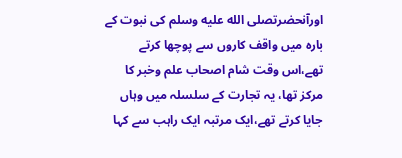اورآنحضرتصلى الله عليه وسلم کی نبوت کے بارہ میں واقف کاروں سے پوچھا کرتے تھے،اس وقت شام اصحاب علم وخبر کا مرکز تھا، یہ تجارت کے سلسلہ میں وہاں جایا کرتے تھے،ایک مرتبہ ایک راہب سے کہا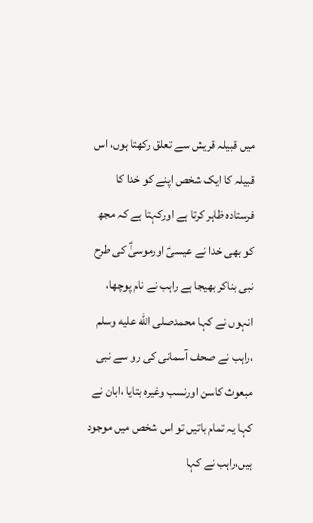میں قبیلہ قریش سے تعلق رکھتا ہوں، اس قبیلہ کا ایک شخص اپنے کو خدا کا فرستادہ ظاہر کرتا ہے اورکہتا ہے کہ مجھ کو بھی خدا نے عیسیؑ اورموسیٰؑ کی طرح نبی بناکر بھیجا ہے راہب نے نام پوچھا، انہوں نے کہا محمدصلى الله عليه وسلم ،راہب نے صحف آسمانی کی رو سے نبی مبعوث کاسن اورنسب وغیرہ بتایا ،ابان نے کہا یہ تمام باتیں تو اس شخص میں موجود ہیں،راہب نے کہا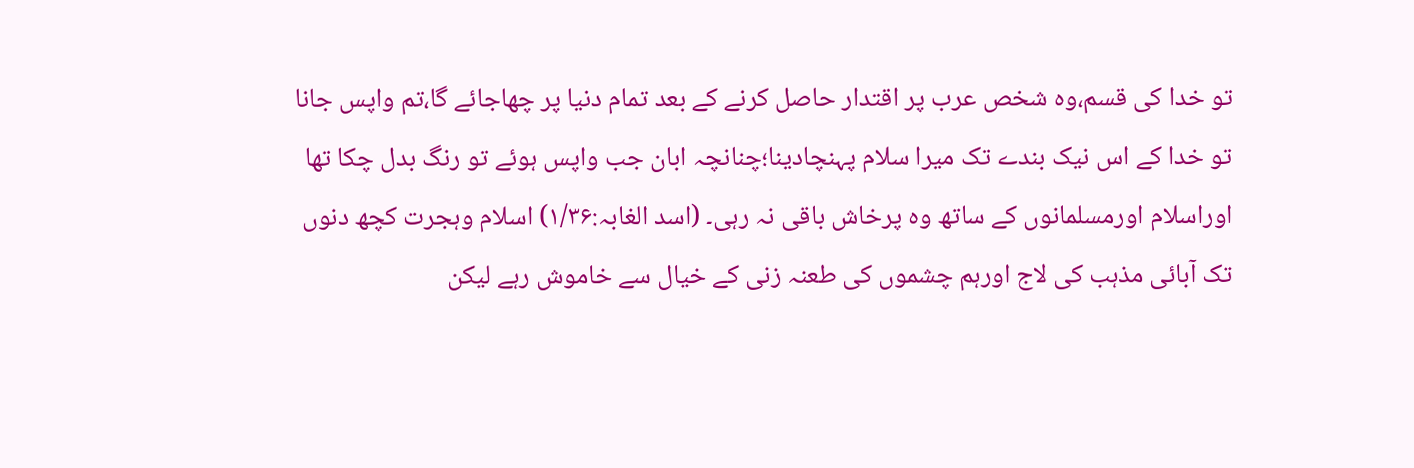تو خدا کی قسم،وہ شخص عرب پر اقتدار حاصل کرنے کے بعد تمام دنیا پر چھاجائے گا،تم واپس جانا تو خدا کے اس نیک بندے تک میرا سلام پہنچادینا؛چنانچہ ابان جب واپس ہوئے تو رنگ بدل چکا تھا اوراسلام اورمسلمانوں کے ساتھ وہ پرخاش باقی نہ رہی۔ (اسد الغابہ:۱/۳۶) اسلام وہجرت کچھ دنوں تک آبائی مذہب کی لاج اورہم چشموں کی طعنہ زنی کے خیال سے خاموش رہے لیکن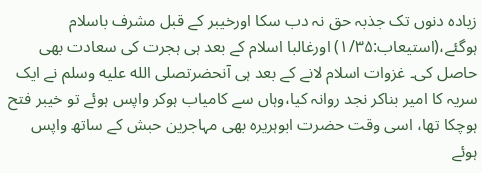زیادہ دنوں تک جذبہ حق نہ دب سکا اورخیبر کے قبل مشرف باسلام ہوگئے،(استیعاب:۱/۳۵) اورغالبا اسلام کے بعد ہی ہجرت کی سعادت بھی حاصل کی۔ غزوات اسلام لانے کے بعد ہی آنحضرتصلى الله عليه وسلم نے ایک سریہ کا امیر بناکر نجد روانہ کیا،وہاں سے کامیاب ہوکر واپس ہوئے تو خیبر فتح ہوچکا تھا، اسی وقت حضرت ابوہریرہ بھی مہاجرین حبش کے ساتھ واپس ہوئے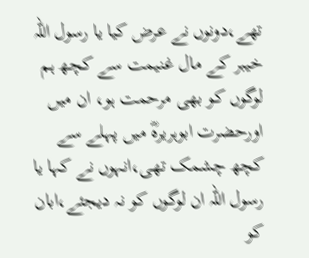تھے،دونوں نے عرض کیا یا رسول اللہ خیبر کے مال غنیمت سے کچھ ہم لوگوں کو بھی مرحمت ہو، ان میں اورحضرت ابوہریرہؓ میں پہلے سے کچھ چشمک تھی،انہوں نے کہا یا رسول اللہ ان لوگوں کو نہ دیجئے،ابان کو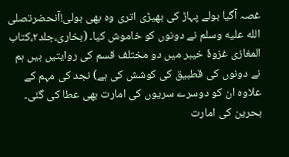غصہ آگیا بولے پہاڑ کی بھیڑی اتری وہ بھی بولی!آنحضرتصلى الله عليه وسلم نے دونوں کو خاموش کیا۔ (بخاری،جلد۲،کتاب المغازی غزوۂ خیبر میں دو مختلف قسم کی روایتیں ہیں ہم نے دونوں کی قطبیق کی کوشش کی ہے) نجد کی مہم کے علاوہ ان کو دوسرے سریوں کی امارت بھی عطا کی گئی۔ بحرین کی امارت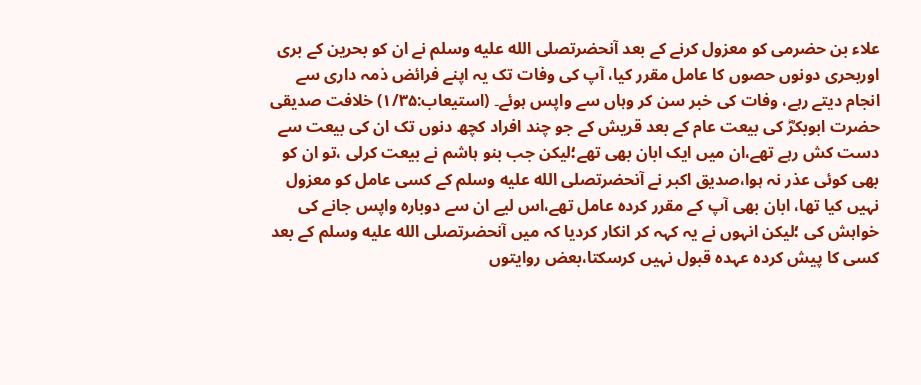علاء بن حضرمی کو معزول کرنے کے بعد آنحضرتصلى الله عليه وسلم نے ان کو بحرین کے بری اوربحری دونوں حصوں کا عامل مقرر کیا، آپ کی وفات تک یہ اپنے فرائض ذمہ داری سے انجام دیتے رہے، وفات کی خبر سن کر وہاں سے واپس ہوئے۔ (استیعاب:۱/۳۵) خلافت صدیقی حضرت ابوبکرؓ کی بیعت عام کے بعد قریش کے جو چند افراد کچھ دنوں تک ان کی بیعت سے دست کش رہے تھے،ان میں ایک ابان بھی تھے؛لیکن جب بنو ہاشم نے بیعت کرلی ،تو ان کو بھی کوئی عذر نہ ہوا،صدیق اکبر نے آنحضرتصلى الله عليه وسلم کے کسی عامل کو معزول نہیں کیا تھا، ابان بھی آپ کے مقرر کردہ عامل تھے،اس لیے ان سے دوبارہ واپس جانے کی خواہش کی ؛لیکن انہوں نے یہ کہہ کر انکار کردیا کہ میں آنحضرتصلى الله عليه وسلم کے بعد کسی کا پیش کردہ عہدہ قبول نہیں کرسکتا،بعض روایتوں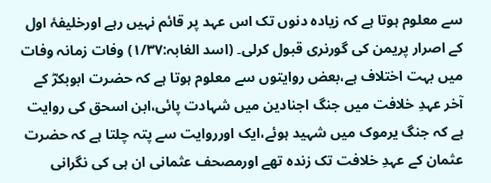سے معلوم ہوتا ہے کہ زیادہ دنوں تک اس عہد پر قائم نہیں رہے اورخلیفۂ اول کے اصرار پریمن کی گورنری قبول کرلی۔ (اسد الغابہ:۱/۳۷) وفات زمانہ وفات میں بہت اختلاف ہے،بعض روایتوں سے معلوم ہوتا ہے کہ حضرت ابوبکرؓ کے آخر عہدِ خلافت میں جنگ اجنادین میں شہادت پائی،ابن اسحق کی روایت ہے کہ جنگ یرموک میں شہید ہوئے،ایک اورروایت سے پتہ چلتا ہے کہ حضرت عثمان کے عہدِ خلافت تک زندہ تھے اورمصحف عثمانی ان ہی کی نگرانی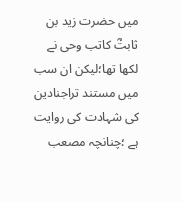میں حضرت زید بن ثابتؓ کاتب وحی نے لکھا تھا؛لیکن ان سب میں مستند تراجنادین کی شہادت کی روایت ہے ؛چنانچہ مصعب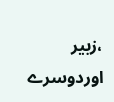،زبیر اوردوسرے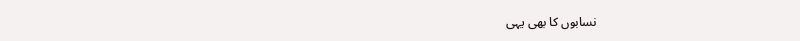نسابوں کا بھی یہی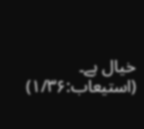خیال ہے۔ (استیعاب:۱/۳۶)